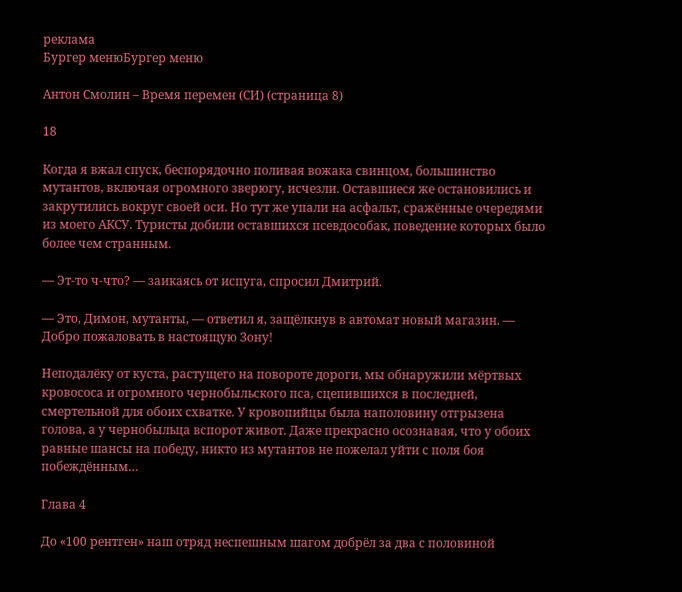реклама
Бургер менюБургер меню

Антон Смолин – Время перемен (СИ) (страница 8)

18

Когда я вжал спуск, беспорядочно поливая вожака свинцом, большинство мутантов, включая огромного зверюгу, исчезли. Оставшиеся же остановились и закрутились вокруг своей оси. Но тут же упали на асфальт, сражённые очередями из моего АКСУ. Туристы добили оставшихся псевдособак, поведение которых было более чем странным.

— Эт-то ч-что? — заикаясь от испуга, спросил Дмитрий.

— Это, Димон, мутанты, — ответил я, защёлкнув в автомат новый магазин. — Добро пожаловать в настоящую Зону!

Неподалёку от куста, растущего на повороте дороги, мы обнаружили мёртвых кровососа и огромного чернобыльского пса, сцепившихся в последней, смертельной для обоих схватке. У кровопийцы была наполовину отгрызена голова, а у чернобыльца вспорот живот. Даже прекрасно осознавая, что у обоих равные шансы на победу, никто из мутантов не пожелал уйти с поля боя побеждённым…

Глава 4

До «100 рентген» наш отряд неспешным шагом добрёл за два с половиной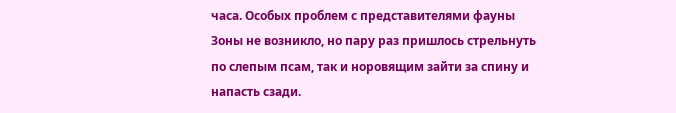часа. Особых проблем с представителями фауны Зоны не возникло, но пару раз пришлось стрельнуть по слепым псам, так и норовящим зайти за спину и напасть сзади.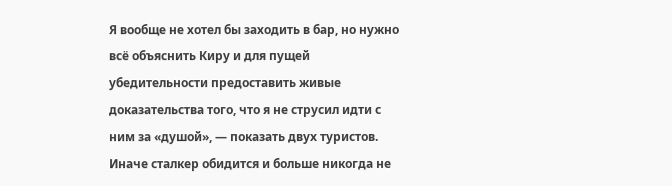Я вообще не хотел бы заходить в бар, но нужно всё объяснить Киру и для пущей убедительности предоставить живые доказательства того, что я не струсил идти с ним за «душой», — показать двух туристов. Иначе сталкер обидится и больше никогда не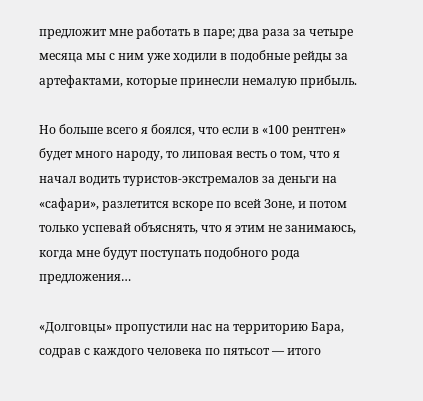предложит мне работать в паре; два раза за четыре месяца мы с ним уже ходили в подобные рейды за артефактами, которые принесли немалую прибыль.

Но больше всего я боялся, что если в «100 рентген» будет много народу, то липовая весть о том, что я начал водить туристов-экстремалов за деньги на «сафари», разлетится вскоре по всей Зоне, и потом только успевай объяснять, что я этим не занимаюсь, когда мне будут поступать подобного рода предложения…

«Долговцы» пропустили нас на территорию Бара, содрав с каждого человека по пятьсот — итого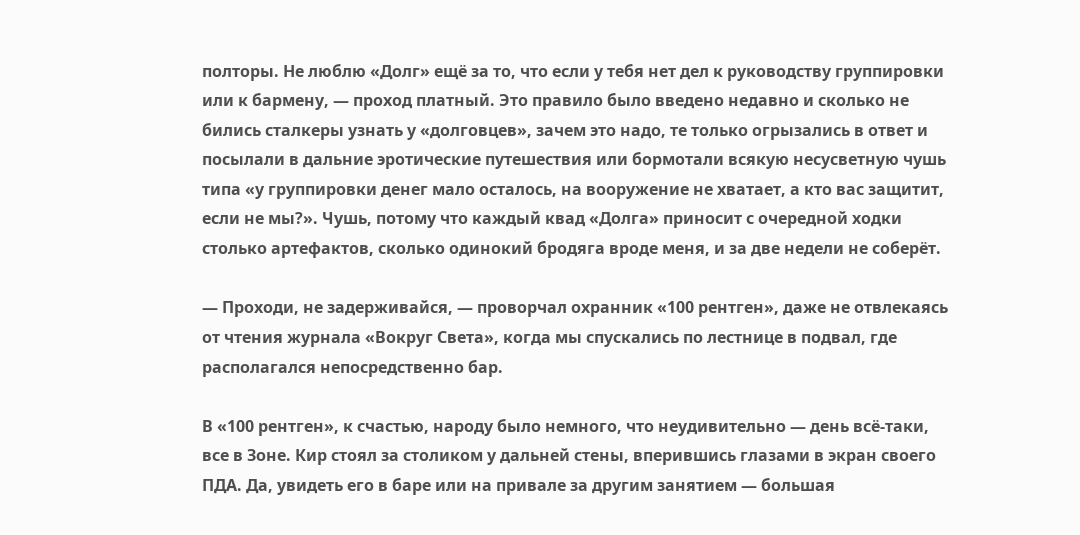полторы. Не люблю «Долг» ещё за то, что если у тебя нет дел к руководству группировки или к бармену, — проход платный. Это правило было введено недавно и сколько не бились сталкеры узнать у «долговцев», зачем это надо, те только огрызались в ответ и посылали в дальние эротические путешествия или бормотали всякую несусветную чушь типа «у группировки денег мало осталось, на вооружение не хватает, а кто вас защитит, если не мы?». Чушь, потому что каждый квад «Долга» приносит с очередной ходки столько артефактов, сколько одинокий бродяга вроде меня, и за две недели не соберёт.

— Проходи, не задерживайся, — проворчал охранник «100 рентген», даже не отвлекаясь от чтения журнала «Вокруг Света», когда мы спускались по лестнице в подвал, где располагался непосредственно бар.

В «100 рентген», к счастью, народу было немного, что неудивительно — день всё-таки, все в Зоне. Кир стоял за столиком у дальней стены, вперившись глазами в экран своего ПДА. Да, увидеть его в баре или на привале за другим занятием — большая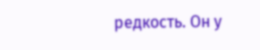редкость. Он у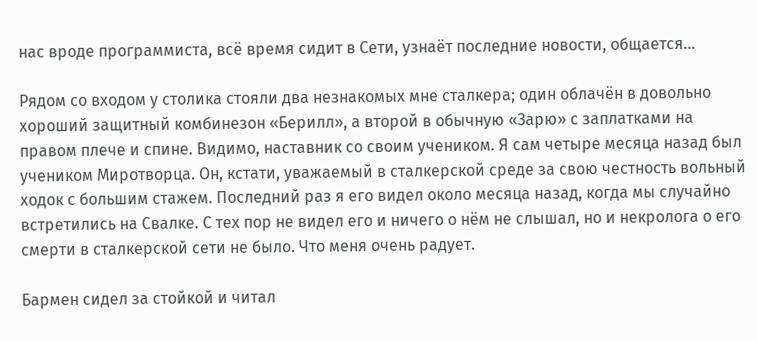нас вроде программиста, всё время сидит в Сети, узнаёт последние новости, общается…

Рядом со входом у столика стояли два незнакомых мне сталкера; один облачён в довольно хороший защитный комбинезон «Берилл», а второй в обычную «Зарю» с заплатками на правом плече и спине. Видимо, наставник со своим учеником. Я сам четыре месяца назад был учеником Миротворца. Он, кстати, уважаемый в сталкерской среде за свою честность вольный ходок с большим стажем. Последний раз я его видел около месяца назад, когда мы случайно встретились на Свалке. С тех пор не видел его и ничего о нём не слышал, но и некролога о его смерти в сталкерской сети не было. Что меня очень радует.

Бармен сидел за стойкой и читал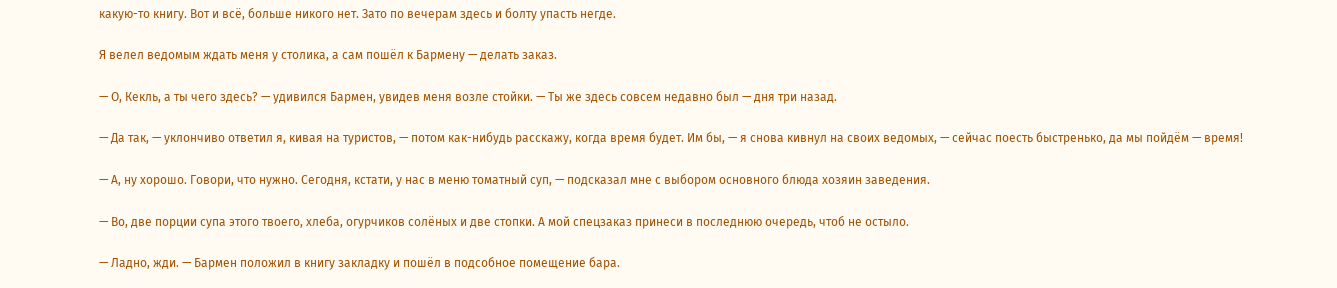какую-то книгу. Вот и всё, больше никого нет. Зато по вечерам здесь и болту упасть негде.

Я велел ведомым ждать меня у столика, а сам пошёл к Бармену — делать заказ.

— О, Кекль, а ты чего здесь? — удивился Бармен, увидев меня возле стойки. — Ты же здесь совсем недавно был — дня три назад.

— Да так, — уклончиво ответил я, кивая на туристов, — потом как-нибудь расскажу, когда время будет. Им бы, — я снова кивнул на своих ведомых, — сейчас поесть быстренько, да мы пойдём — время!

— А, ну хорошо. Говори, что нужно. Сегодня, кстати, у нас в меню томатный суп, — подсказал мне с выбором основного блюда хозяин заведения.

— Во, две порции супа этого твоего, хлеба, огурчиков солёных и две стопки. А мой спецзаказ принеси в последнюю очередь, чтоб не остыло.

— Ладно, жди. — Бармен положил в книгу закладку и пошёл в подсобное помещение бара.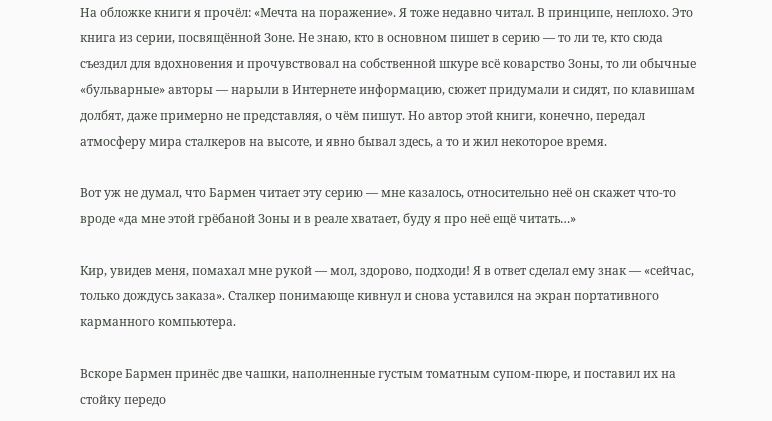На обложке книги я прочёл: «Мечта на поражение». Я тоже недавно читал. В принципе, неплохо. Это книга из серии, посвящённой Зоне. Не знаю, кто в основном пишет в серию — то ли те, кто сюда съездил для вдохновения и прочувствовал на собственной шкуре всё коварство Зоны, то ли обычные «бульварные» авторы — нарыли в Интернете информацию, сюжет придумали и сидят, по клавишам долбят, даже примерно не представляя, о чём пишут. Но автор этой книги, конечно, передал атмосферу мира сталкеров на высоте, и явно бывал здесь, а то и жил некоторое время.

Вот уж не думал, что Бармен читает эту серию — мне казалось, относительно неё он скажет что-то вроде «да мне этой грёбаной Зоны и в реале хватает, буду я про неё ещё читать…»

Кир, увидев меня, помахал мне рукой — мол, здорово, подходи! Я в ответ сделал ему знак — «сейчас, только дождусь заказа». Сталкер понимающе кивнул и снова уставился на экран портативного карманного компьютера.

Вскоре Бармен принёс две чашки, наполненные густым томатным супом-пюре, и поставил их на стойку передо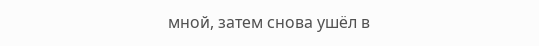мной, затем снова ушёл в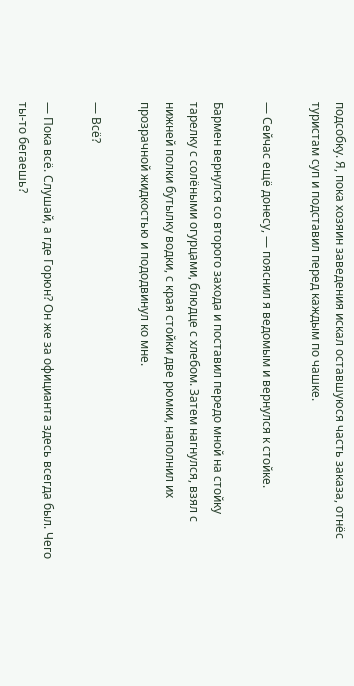подсобку. Я, пока хозяин заведения искал оставшуюся часть заказа, отнёс туристам суп и подставил перед каждым по чашке.

— Сейчас ещё донесу, — пояснил я ведомым и вернулся к стойке.

Бармен вернулся со второго захода и поставил передо мной на стойку тарелку с солёными огурцами, блюдце с хлебом. Затем нагнулся, взял с нижней полки бутылку водки, с края стойки две рюмки, наполнил их прозрачной жидкостью и пододвинул ко мне.

— Всё?

— Пока всё. Слушай, а где Горюн? Он же за официанта здесь всегда был. Чего ты-то бегаешь?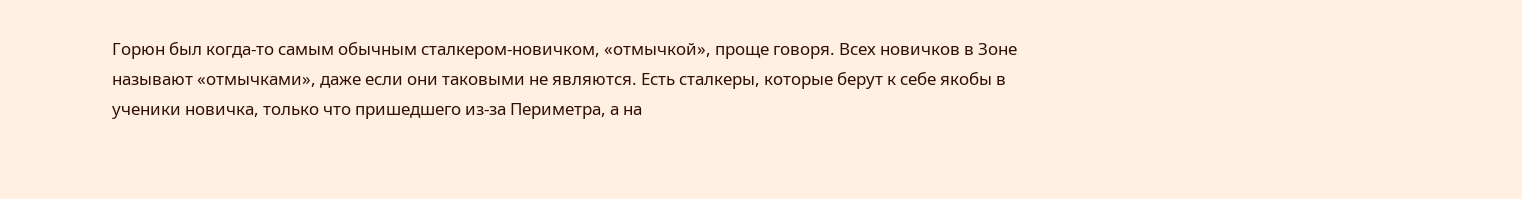Горюн был когда-то самым обычным сталкером-новичком, «отмычкой», проще говоря. Всех новичков в Зоне называют «отмычками», даже если они таковыми не являются. Есть сталкеры, которые берут к себе якобы в ученики новичка, только что пришедшего из-за Периметра, а на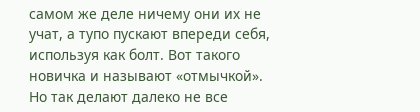самом же деле ничему они их не учат, а тупо пускают впереди себя, используя как болт. Вот такого новичка и называют «отмычкой». Но так делают далеко не все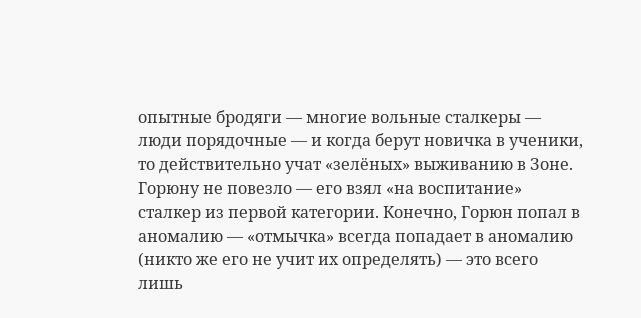опытные бродяги — многие вольные сталкеры — люди порядочные — и когда берут новичка в ученики, то действительно учат «зелёных» выживанию в Зоне. Горюну не повезло — его взял «на воспитание» сталкер из первой категории. Конечно, Горюн попал в аномалию — «отмычка» всегда попадает в аномалию (никто же его не учит их определять) — это всего лишь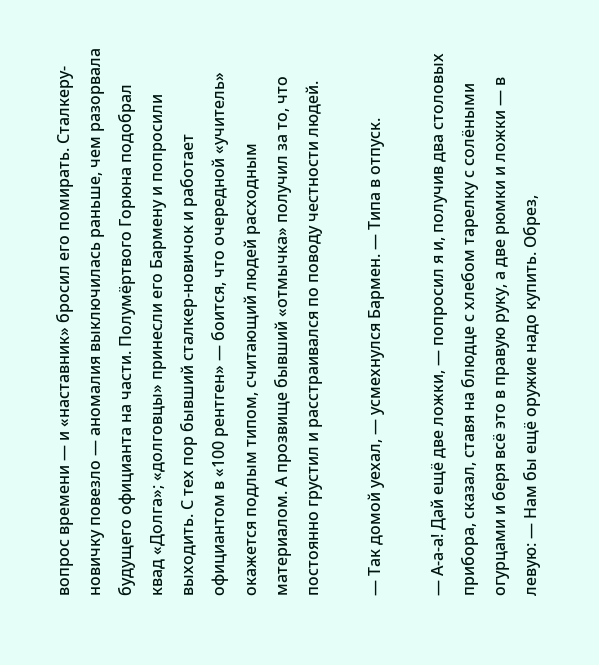вопрос времени — и «наставник» бросил его помирать. Сталкеру-новичку повезло — аномалия выключилась раньше, чем разорвала будущего официанта на части. Полумёртвого Горюна подобрал квад «Долга»; «долговцы» принесли его Бармену и попросили выходить. С тех пор бывший сталкер-новичок и работает официантом в «100 рентген» — боится, что очередной «учитель» окажется подлым типом, считающий людей расходным материалом. А прозвище бывший «отмычка» получил за то, что постоянно грустил и расстраивался по поводу честности людей.

— Так домой уехал, — усмехнулся Бармен. — Типа в отпуск.

— А-а-а! Дай ещё две ложки, — попросил я и, получив два столовых прибора, сказал, ставя на блюдце с хлебом тарелку с солёными огурцами и беря всё это в правую руку, а две рюмки и ложки — в левую: — Нам бы ещё оружие надо купить. Обрез,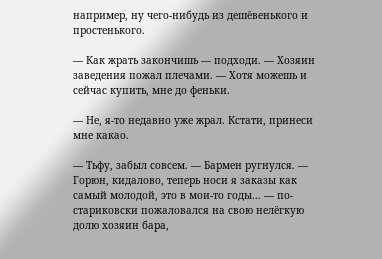например, ну чего-нибудь из дешёвенького и простенького.

— Как жрать закончишь — подходи. — Хозяин заведения пожал плечами. — Хотя можешь и сейчас купить, мне до феньки.

— Не, я-то недавно уже жрал. Кстати, принеси мне какао.

— Тьфу, забыл совсем. — Бармен ругнулся. — Горюн, кидалово, теперь носи я заказы как самый молодой, это в мои-то годы… — по-стариковски пожаловался на свою нелёгкую долю хозяин бара,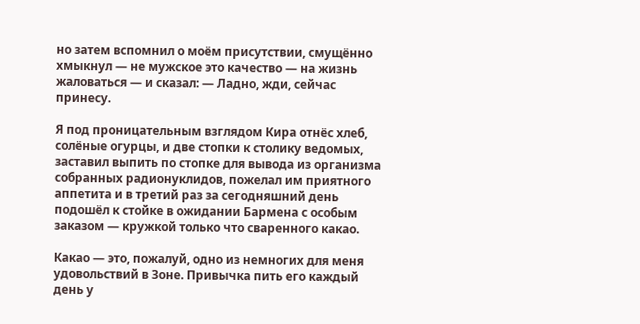но затем вспомнил о моём присутствии, смущённо хмыкнул — не мужское это качество — на жизнь жаловаться — и сказал: — Ладно, жди, сейчас принесу.

Я под проницательным взглядом Кира отнёс хлеб, солёные огурцы, и две стопки к столику ведомых, заставил выпить по стопке для вывода из организма собранных радионуклидов, пожелал им приятного аппетита и в третий раз за сегодняшний день подошёл к стойке в ожидании Бармена с особым заказом — кружкой только что сваренного какао.

Какао — это, пожалуй, одно из немногих для меня удовольствий в Зоне. Привычка пить его каждый день у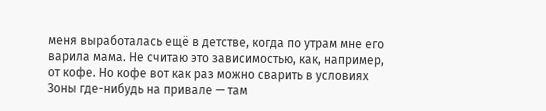меня выработалась ещё в детстве, когда по утрам мне его варила мама. Не считаю это зависимостью, как, например, от кофе. Но кофе вот как раз можно сварить в условиях Зоны где-нибудь на привале — там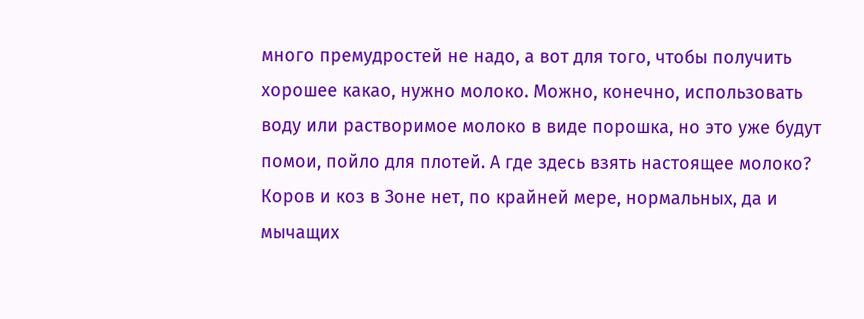много премудростей не надо, а вот для того, чтобы получить хорошее какао, нужно молоко. Можно, конечно, использовать воду или растворимое молоко в виде порошка, но это уже будут помои, пойло для плотей. А где здесь взять настоящее молоко? Коров и коз в Зоне нет, по крайней мере, нормальных, да и мычащих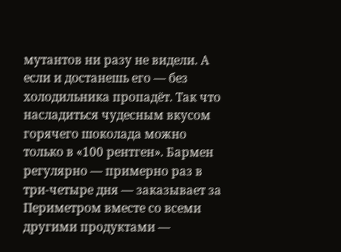мутантов ни разу не видели. А если и достанешь его — без холодильника пропадёт. Так что насладиться чудесным вкусом горячего шоколада можно только в «100 рентген». Бармен регулярно — примерно раз в три-четыре дня — заказывает за Периметром вместе со всеми другими продуктами —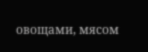овощами, мясом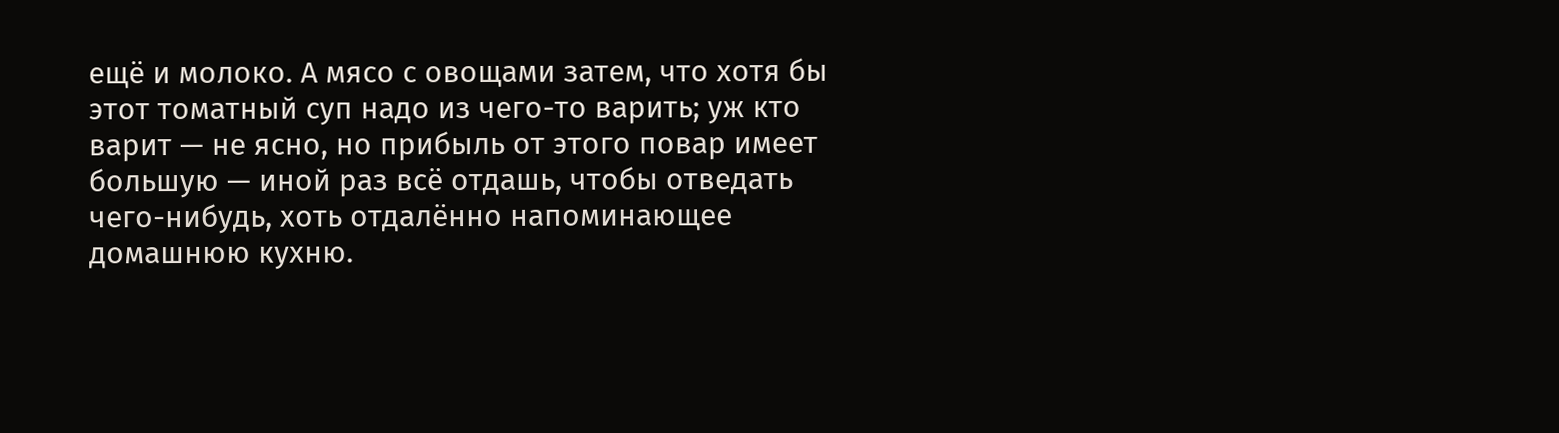ещё и молоко. А мясо с овощами затем, что хотя бы этот томатный суп надо из чего-то варить; уж кто варит — не ясно, но прибыль от этого повар имеет большую — иной раз всё отдашь, чтобы отведать чего-нибудь, хоть отдалённо напоминающее домашнюю кухню.